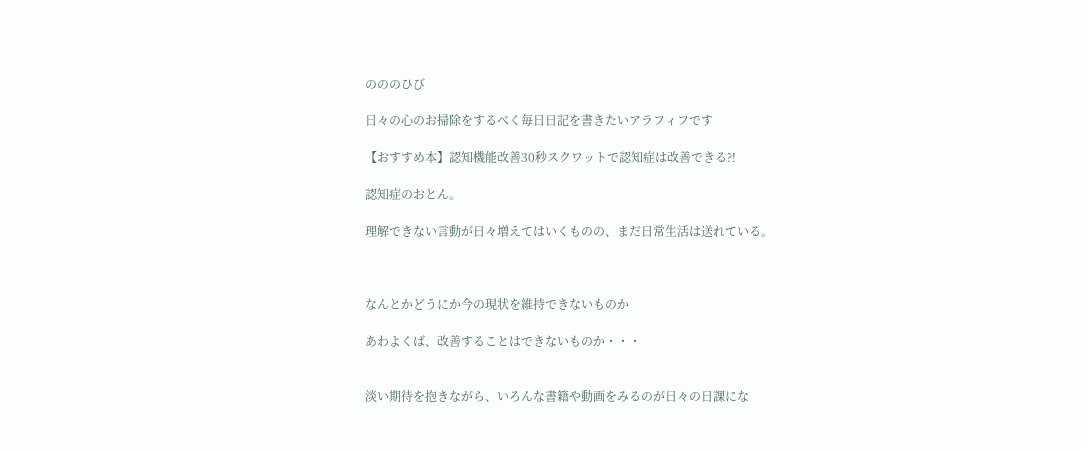のののひび

日々の心のお掃除をするべく毎日日記を書きたいアラフィフです

【おすすめ本】認知機能改善30秒スクワットで認知症は改善できる?!

認知症のおとん。

理解できない言動が日々増えてはいくものの、まだ日常生活は送れている。



なんとかどうにか今の現状を維持できないものか

あわよくば、改善することはできないものか・・・


淡い期待を抱きながら、いろんな書籍や動画をみるのが日々の日課にな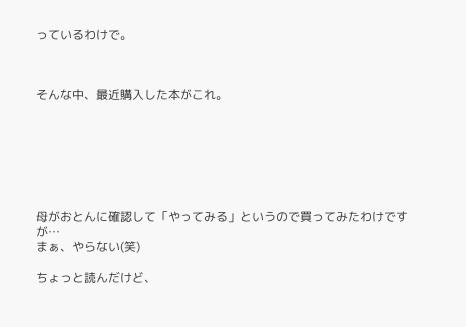っているわけで。



そんな中、最近購入した本がこれ。







母がおとんに確認して「やってみる」というので買ってみたわけですが…
まぁ、やらない(笑)

ちょっと読んだけど、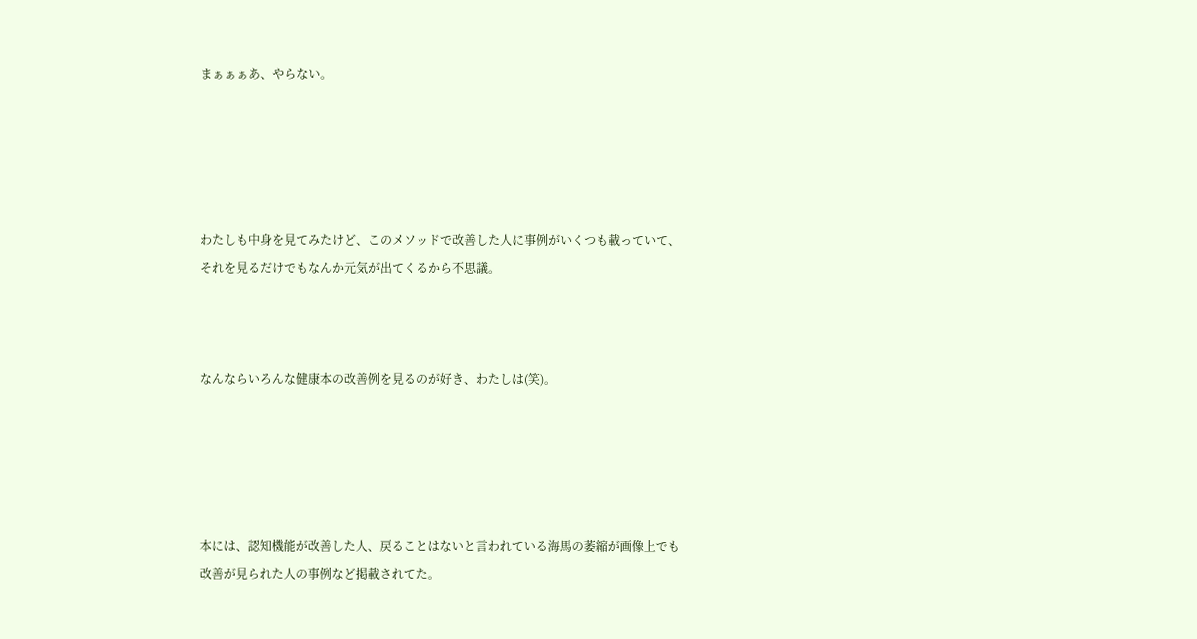まぁぁぁあ、やらない。





わたしも中身を見てみたけど、このメソッドで改善した人に事例がいくつも載っていて、それを見るだけでもなんか元気が出てくるから不思議。



なんならいろんな健康本の改善例を見るのが好き、わたしは(笑)。





本には、認知機能が改善した人、戻ることはないと言われている海馬の萎縮が画像上でも改善が見られた人の事例など掲載されてた。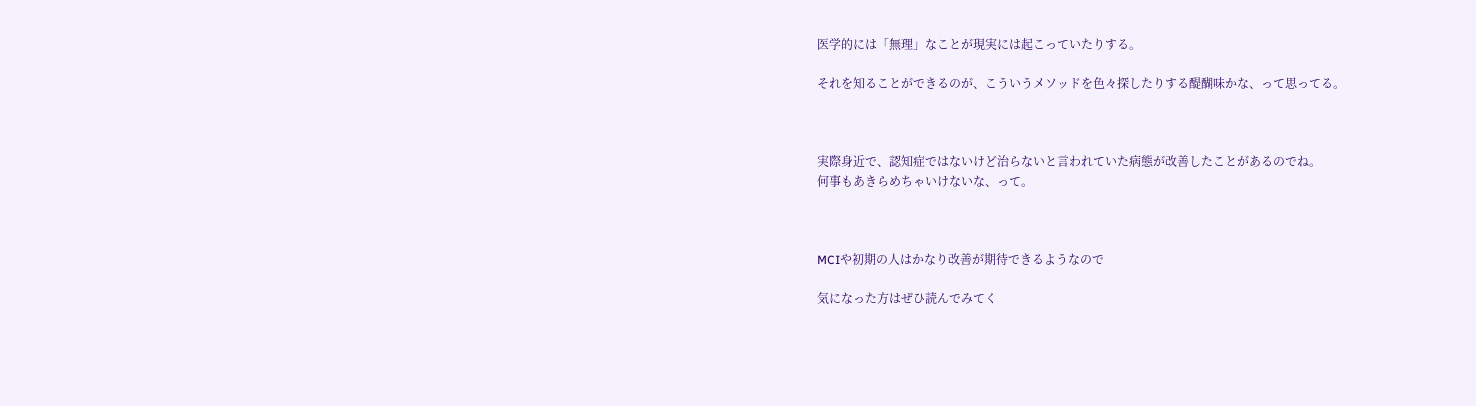医学的には「無理」なことが現実には起こっていたりする。

それを知ることができるのが、こういうメソッドを色々探したりする醍醐味かな、って思ってる。



実際身近で、認知症ではないけど治らないと言われていた病態が改善したことがあるのでね。
何事もあきらめちゃいけないな、って。



MCIや初期の人はかなり改善が期待できるようなので

気になった方はぜひ読んでみてく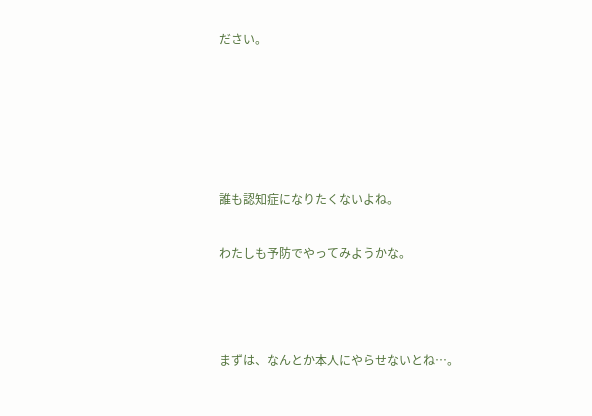ださい。





誰も認知症になりたくないよね。

わたしも予防でやってみようかな。



まずは、なんとか本人にやらせないとね…。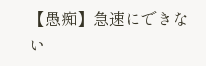【愚痴】急速にできない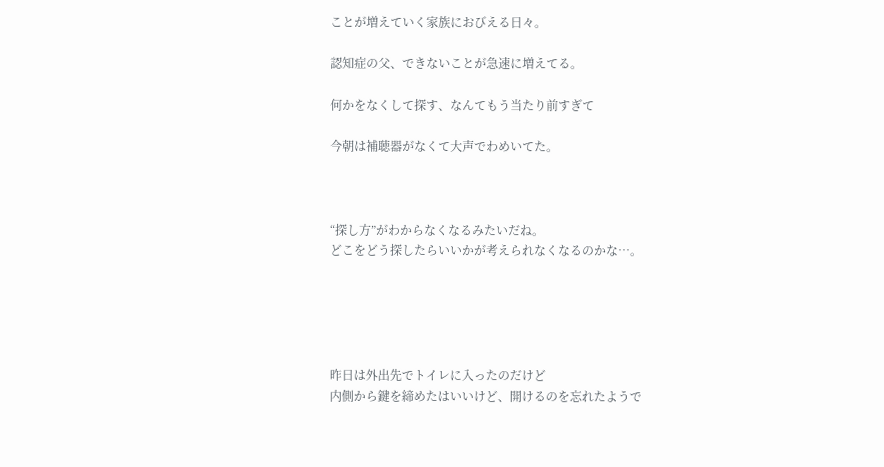ことが増えていく家族におびえる日々。

認知症の父、できないことが急速に増えてる。

何かをなくして探す、なんてもう当たり前すぎて

今朝は補聴器がなくて大声でわめいてた。



“探し方”がわからなくなるみたいだね。
どこをどう探したらいいかが考えられなくなるのかな…。





昨日は外出先でトイレに入ったのだけど
内側から鍵を締めたはいいけど、開けるのを忘れたようで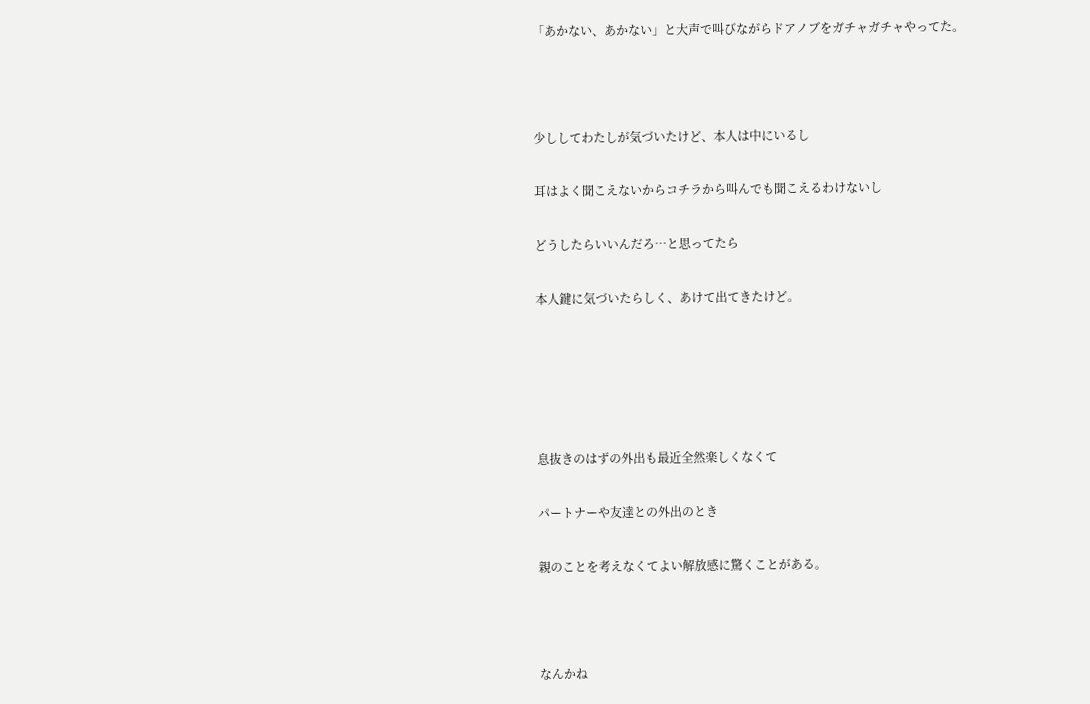「あかない、あかない」と大声で叫びながらドアノブをガチャガチャやってた。



少ししてわたしが気づいたけど、本人は中にいるし

耳はよく聞こえないからコチラから叫んでも聞こえるわけないし

どうしたらいいんだろ…と思ってたら

本人鍵に気づいたらしく、あけて出てきたけど。





息抜きのはずの外出も最近全然楽しくなくて

パートナーや友達との外出のとき

親のことを考えなくてよい解放感に驚くことがある。



なんかね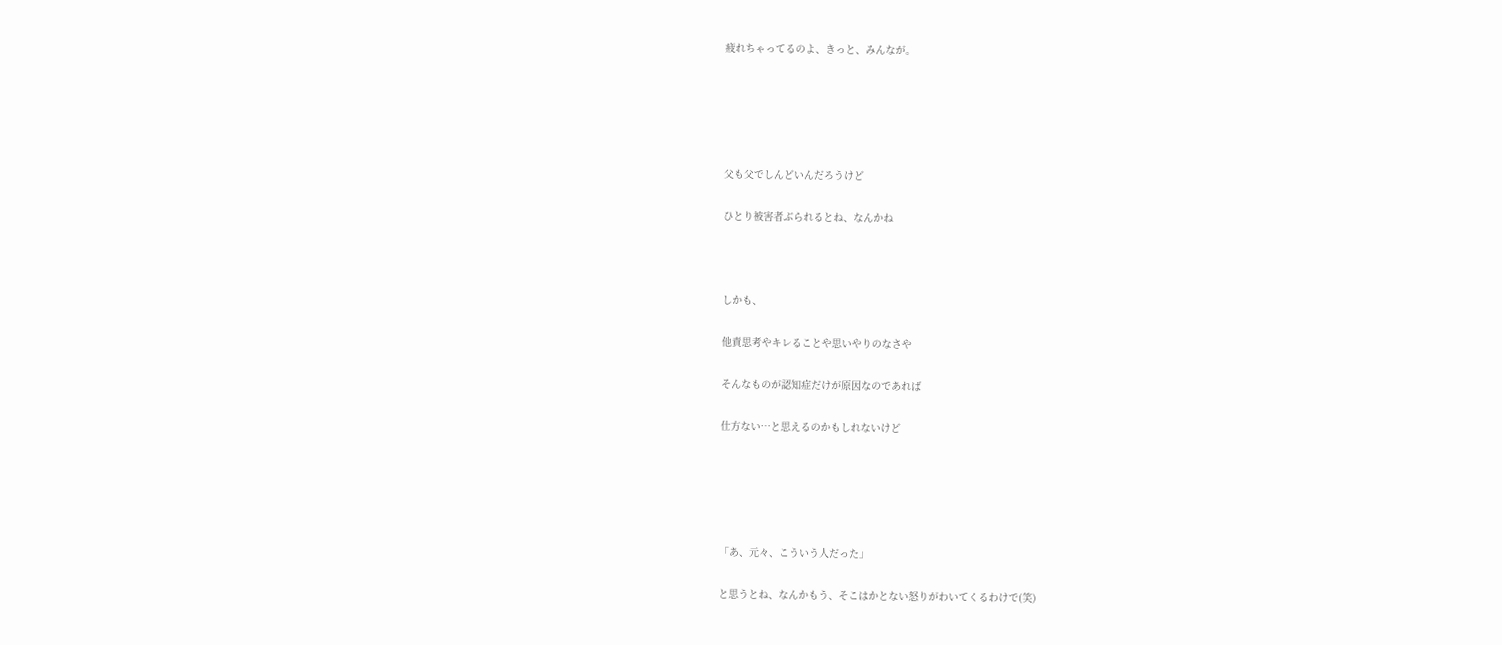疲れちゃってるのよ、きっと、みんなが。





父も父でしんどいんだろうけど

ひとり被害者ぶられるとね、なんかね



しかも、

他責思考やキレることや思いやりのなさや

そんなものが認知症だけが原因なのであれば

仕方ない…と思えるのかもしれないけど





「あ、元々、こういう人だった」

と思うとね、なんかもう、そこはかとない怒りがわいてくるわけで(笑)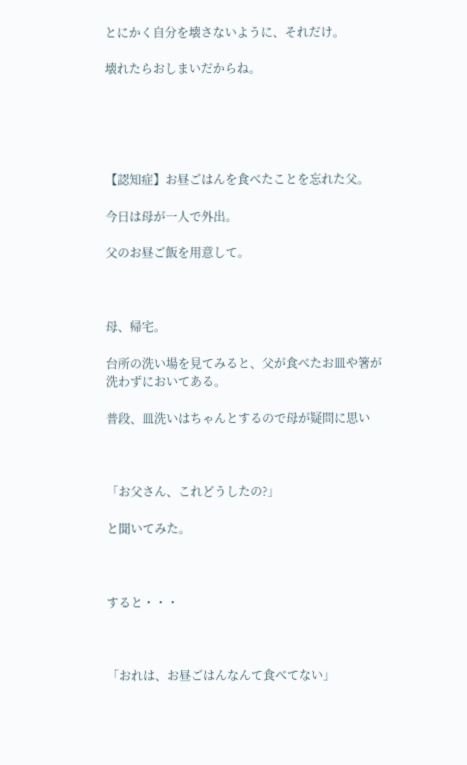とにかく自分を壊さないように、それだけ。

壊れたらおしまいだからね。





【認知症】お昼ごはんを食べたことを忘れた父。

今日は母が一人で外出。

父のお昼ご飯を用意して。



母、帰宅。

台所の洗い場を見てみると、父が食べたお皿や箸が洗わずにおいてある。

普段、皿洗いはちゃんとするので母が疑問に思い



「お父さん、これどうしたの?」

と聞いてみた。



すると・・・



「おれは、お昼ごはんなんて食べてない」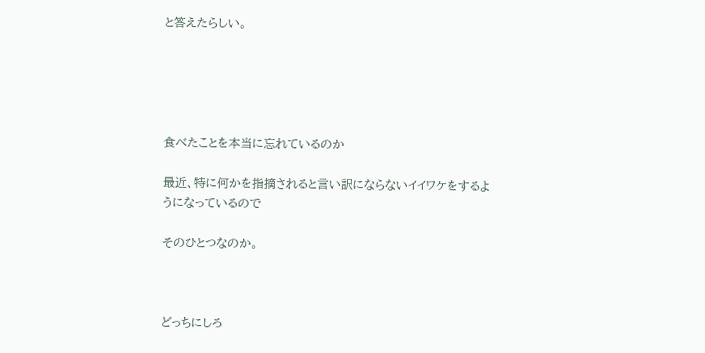と答えたらしい。





食べたことを本当に忘れているのか

最近、特に何かを指摘されると言い訳にならないイイワケをするようになっているので

そのひとつなのか。



どっちにしろ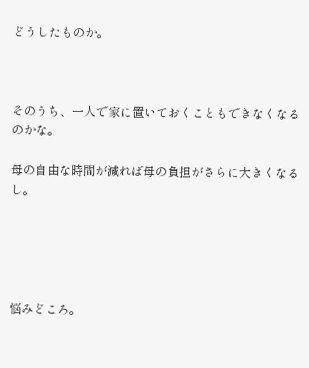どうしたものか。



そのうち、一人で家に置いておくこともできなくなるのかな。

母の自由な時間が減れば母の負担がさらに大きくなるし。





悩みどころ。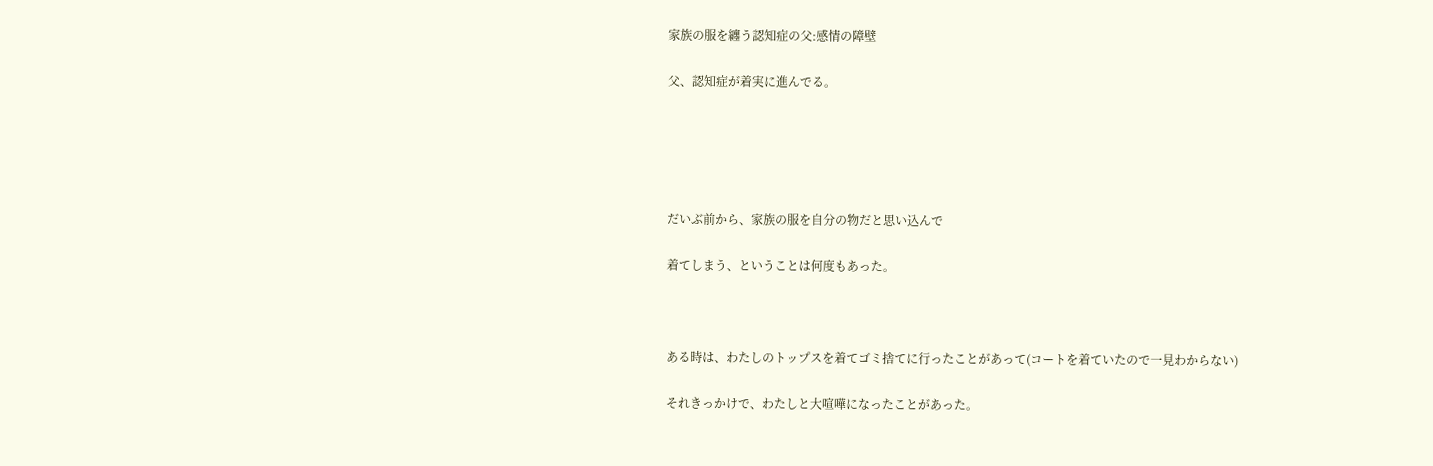家族の服を纏う認知症の父:感情の障壁

父、認知症が着実に進んでる。





だいぶ前から、家族の服を自分の物だと思い込んで

着てしまう、ということは何度もあった。



ある時は、わたしのトップスを着てゴミ捨てに行ったことがあって(コートを着ていたので一見わからない)

それきっかけで、わたしと大喧嘩になったことがあった。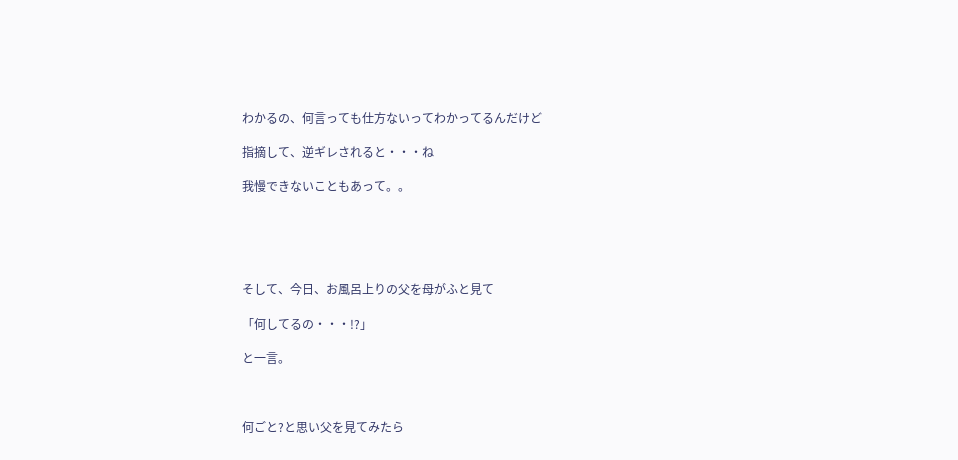わかるの、何言っても仕方ないってわかってるんだけど

指摘して、逆ギレされると・・・ね

我慢できないこともあって。。





そして、今日、お風呂上りの父を母がふと見て

「何してるの・・・!?」

と一言。



何ごと?と思い父を見てみたら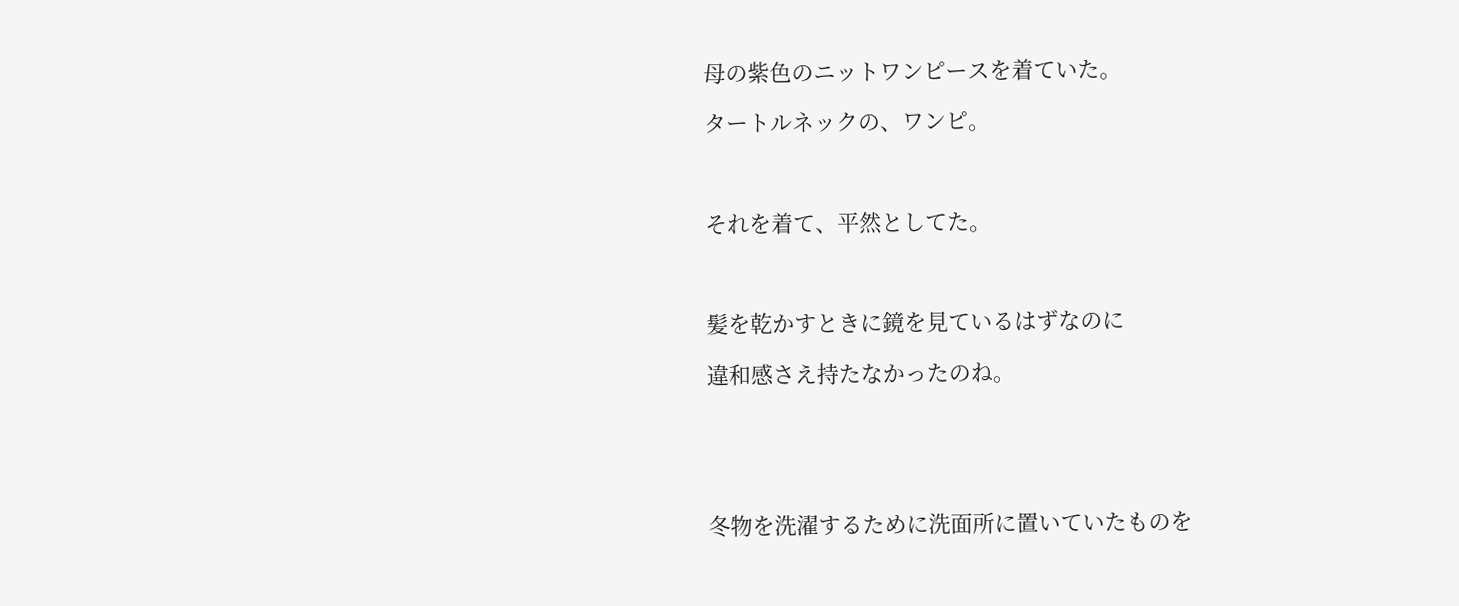母の紫色のニットワンピースを着ていた。

タートルネックの、ワンピ。



それを着て、平然としてた。



髪を乾かすときに鏡を見ているはずなのに

違和感さえ持たなかったのね。





冬物を洗濯するために洗面所に置いていたものを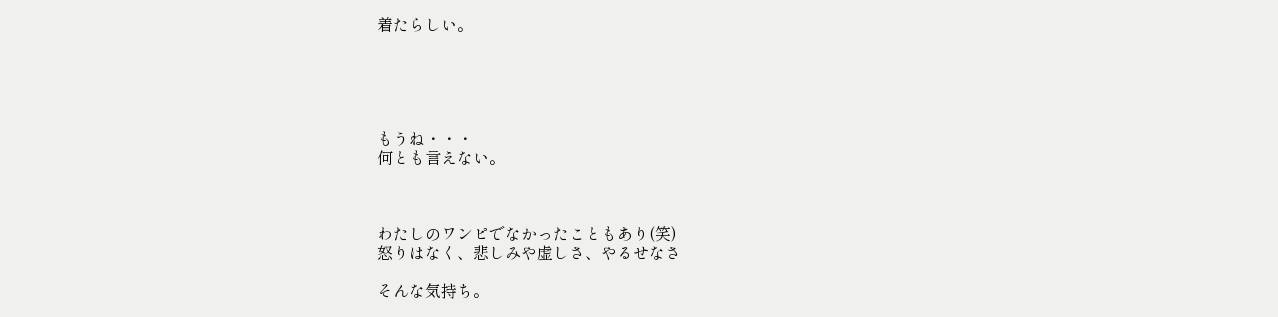着たらしい。





もうね・・・
何とも言えない。



わたしのワンピでなかったこともあり(笑)
怒りはなく、悲しみや虚しさ、やるせなさ

そんな気持ち。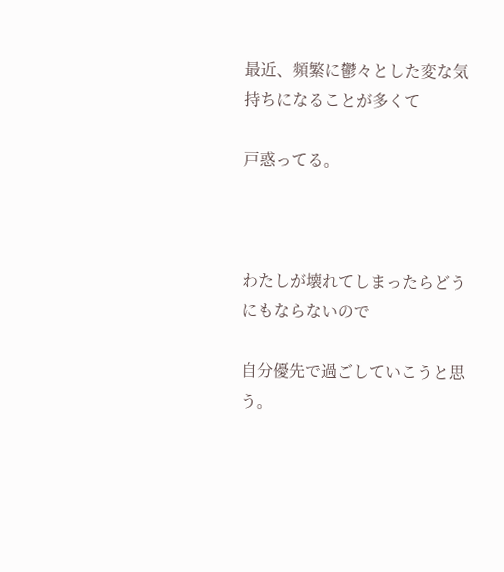最近、頻繁に鬱々とした変な気持ちになることが多くて

戸惑ってる。



わたしが壊れてしまったらどうにもならないので

自分優先で過ごしていこうと思う。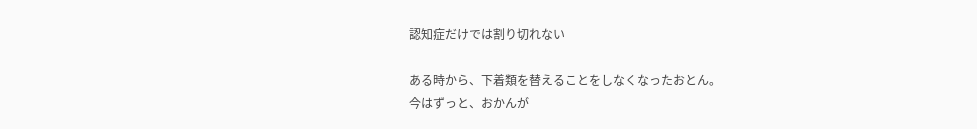認知症だけでは割り切れない

ある時から、下着類を替えることをしなくなったおとん。
今はずっと、おかんが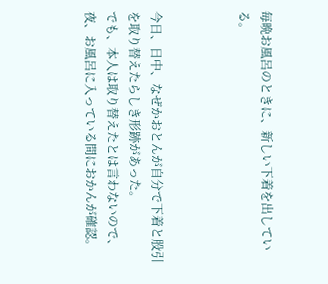毎晩お風呂のときに、新しい下着を出している。



今日、日中、なぜかおとんが自分で下着と股引を取り替えたらしき形跡があった。
でも、本人は取り替えたとは言わないので、夜、お風呂に入っている間におかんが確認。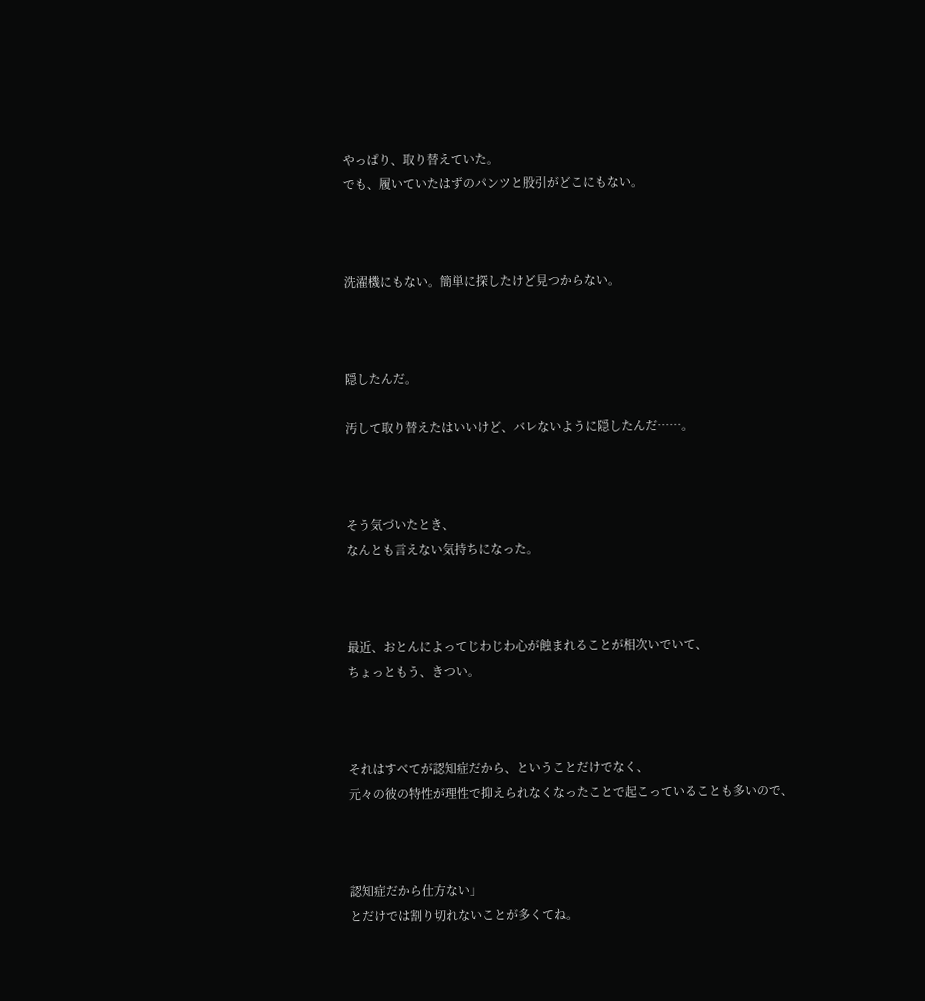やっぱり、取り替えていた。
でも、履いていたはずのパンツと股引がどこにもない。



洗濯機にもない。簡単に探したけど見つからない。



隠したんだ。

汚して取り替えたはいいけど、バレないように隠したんだ……。



そう気づいたとき、
なんとも言えない気持ちになった。



最近、おとんによってじわじわ心が蝕まれることが相次いでいて、
ちょっともう、きつい。



それはすべてが認知症だから、ということだけでなく、
元々の彼の特性が理性で抑えられなくなったことで起こっていることも多いので、



認知症だから仕方ない」
とだけでは割り切れないことが多くてね。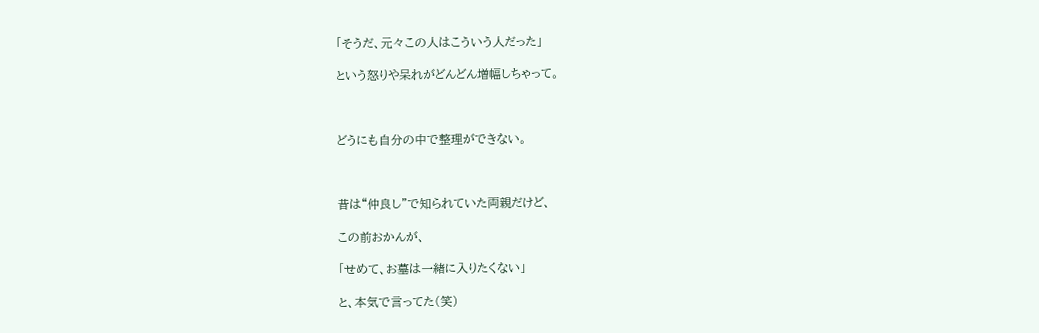「そうだ、元々この人はこういう人だった」

という怒りや呆れがどんどん増幅しちゃって。



どうにも自分の中で整理ができない。



昔は“仲良し”で知られていた両親だけど、

この前おかんが、

「せめて、お墓は一緒に入りたくない」

と、本気で言ってた(笑)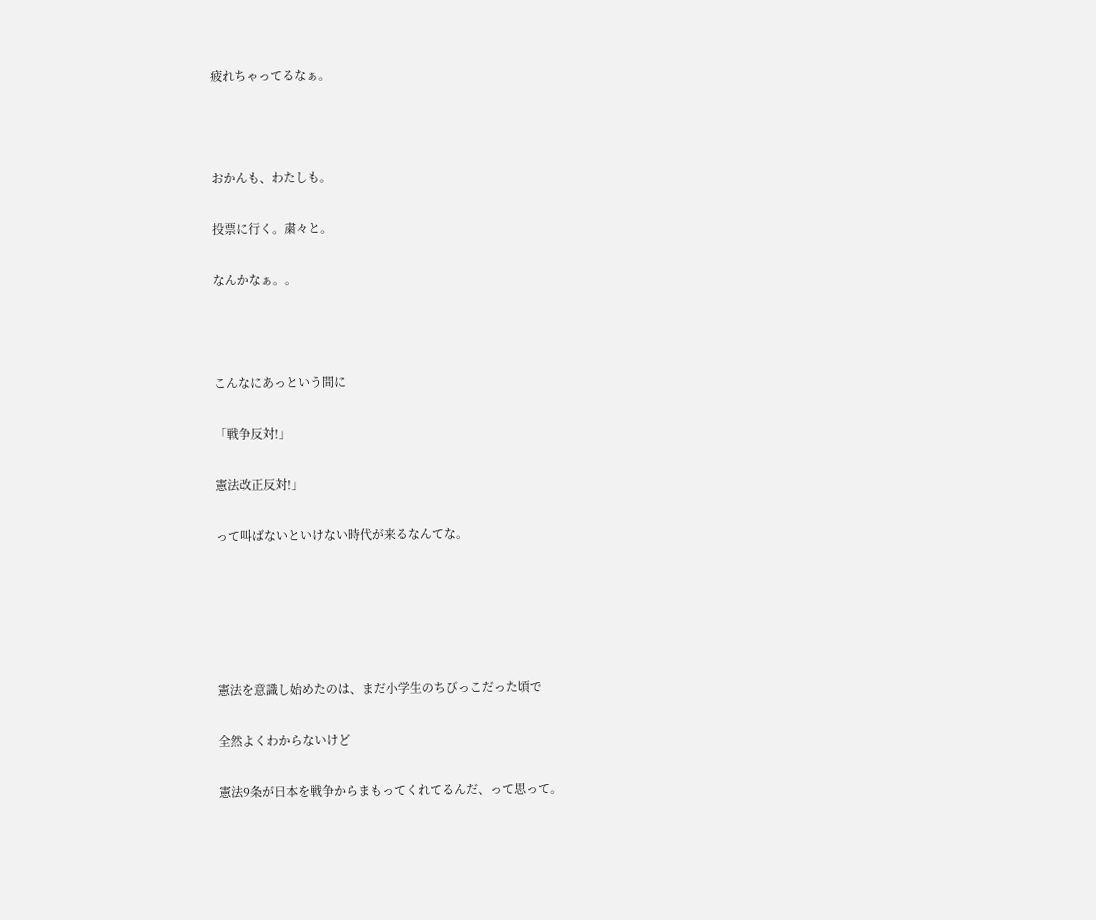疲れちゃってるなぁ。



おかんも、わたしも。

投票に行く。粛々と。

なんかなぁ。。



こんなにあっという間に

「戦争反対!」

憲法改正反対!」

って叫ばないといけない時代が来るなんてな。





憲法を意識し始めたのは、まだ小学生のちびっこだった頃で

全然よくわからないけど

憲法9条が日本を戦争からまもってくれてるんだ、って思って。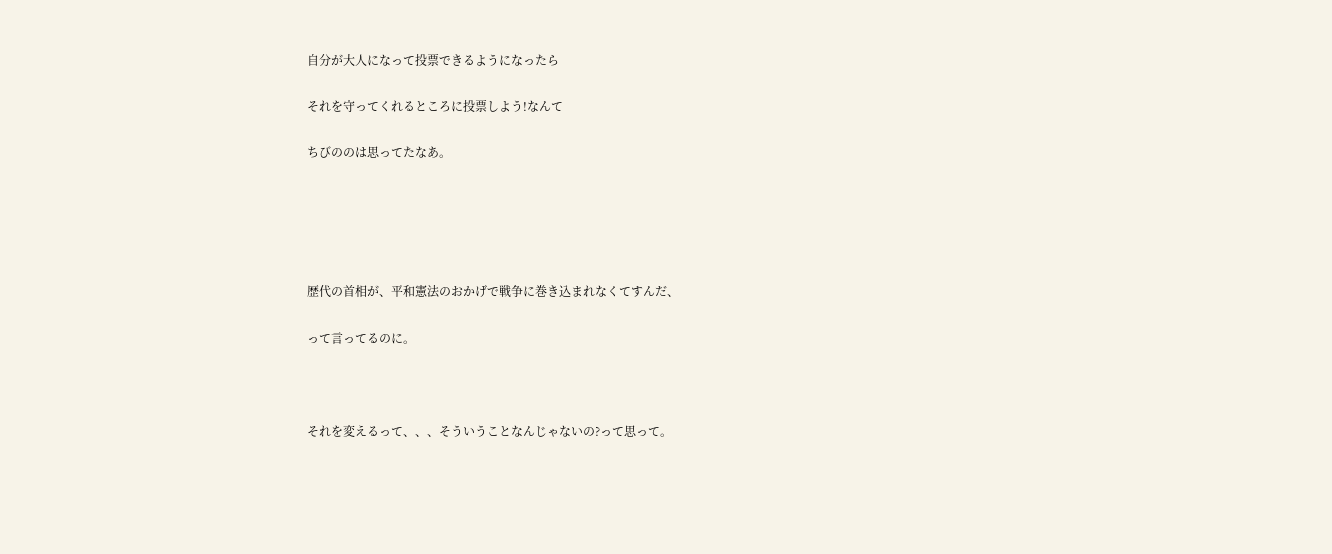自分が大人になって投票できるようになったら

それを守ってくれるところに投票しよう!なんて

ちびののは思ってたなあ。





歴代の首相が、平和憲法のおかげで戦争に巻き込まれなくてすんだ、

って言ってるのに。



それを変えるって、、、そういうことなんじゃないの?って思って。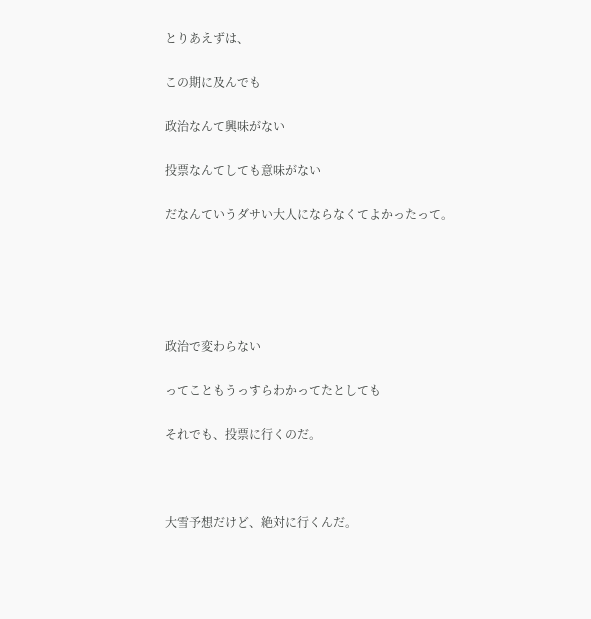とりあえずは、

この期に及んでも

政治なんて興味がない

投票なんてしても意味がない

だなんていうダサい大人にならなくてよかったって。





政治で変わらない

ってこともうっすらわかってたとしても

それでも、投票に行くのだ。



大雪予想だけど、絶対に行くんだ。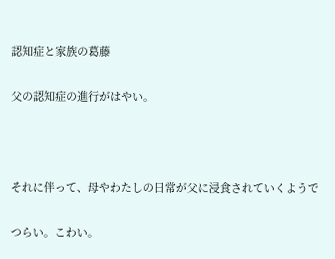認知症と家族の葛藤

父の認知症の進行がはやい。



それに伴って、母やわたしの日常が父に浸食されていくようで

つらい。こわい。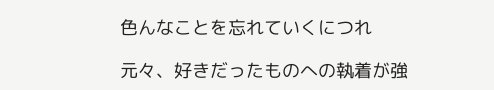色んなことを忘れていくにつれ

元々、好きだったものへの執着が強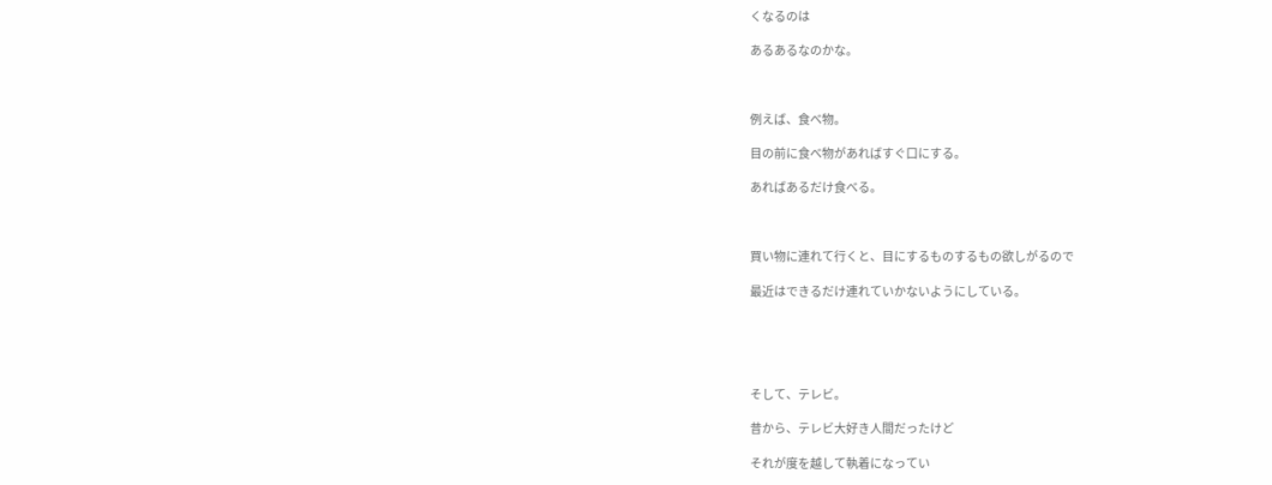くなるのは

あるあるなのかな。



例えば、食べ物。

目の前に食べ物があればすぐ口にする。

あればあるだけ食べる。



買い物に連れて行くと、目にするものするもの欲しがるので

最近はできるだけ連れていかないようにしている。





そして、テレビ。

昔から、テレビ大好き人間だったけど

それが度を越して執着になってい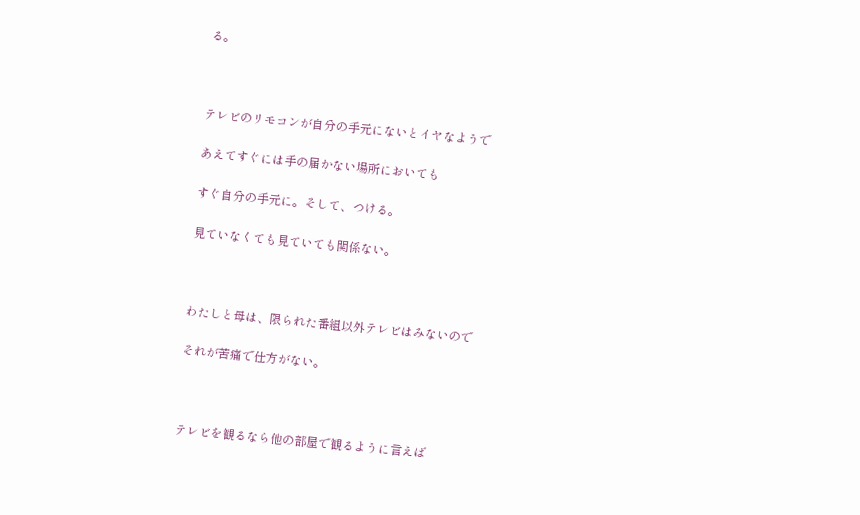る。



テレビのリモコンが自分の手元にないとイヤなようで

あえてすぐには手の届かない場所においても

すぐ自分の手元に。そして、つける。

見ていなくても見ていても関係ない。



わたしと母は、限られた番組以外テレビはみないので

それが苦痛で仕方がない。



テレビを観るなら他の部屋で観るように言えば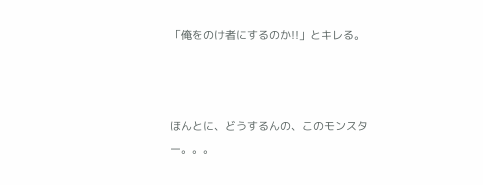「俺をのけ者にするのか!!」とキレる。



ほんとに、どうするんの、このモンスター。。。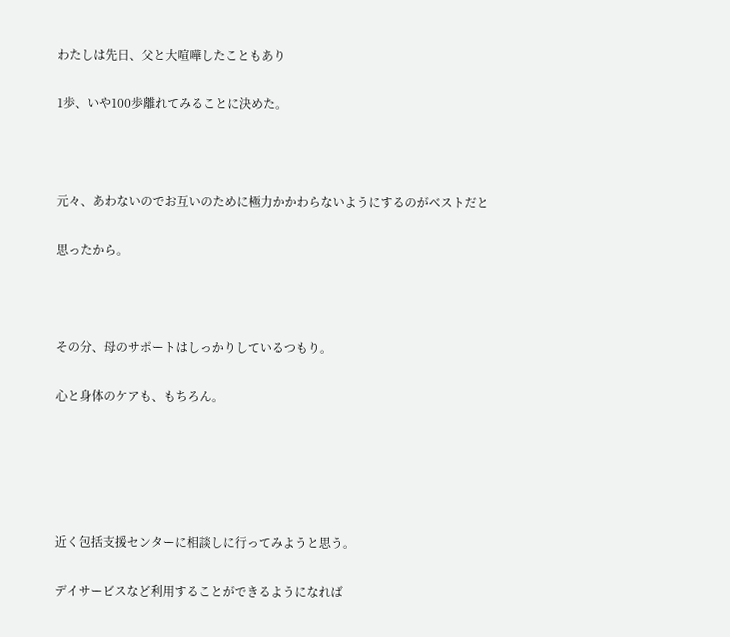わたしは先日、父と大喧嘩したこともあり

1歩、いや100歩離れてみることに決めた。



元々、あわないのでお互いのために極力かかわらないようにするのがベストだと

思ったから。



その分、母のサポートはしっかりしているつもり。

心と身体のケアも、もちろん。





近く包括支援センターに相談しに行ってみようと思う。

デイサービスなど利用することができるようになれば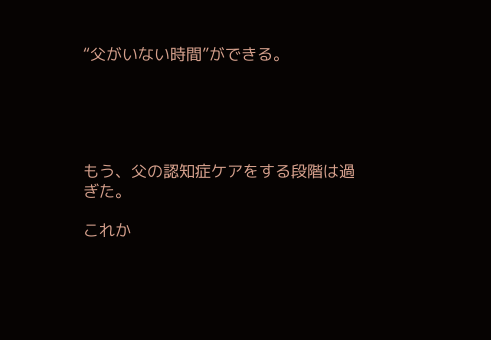“父がいない時間”ができる。





もう、父の認知症ケアをする段階は過ぎた。

これか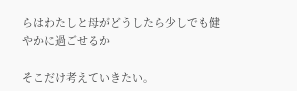らはわたしと母がどうしたら少しでも健やかに過ごせるか

そこだけ考えていきたい。